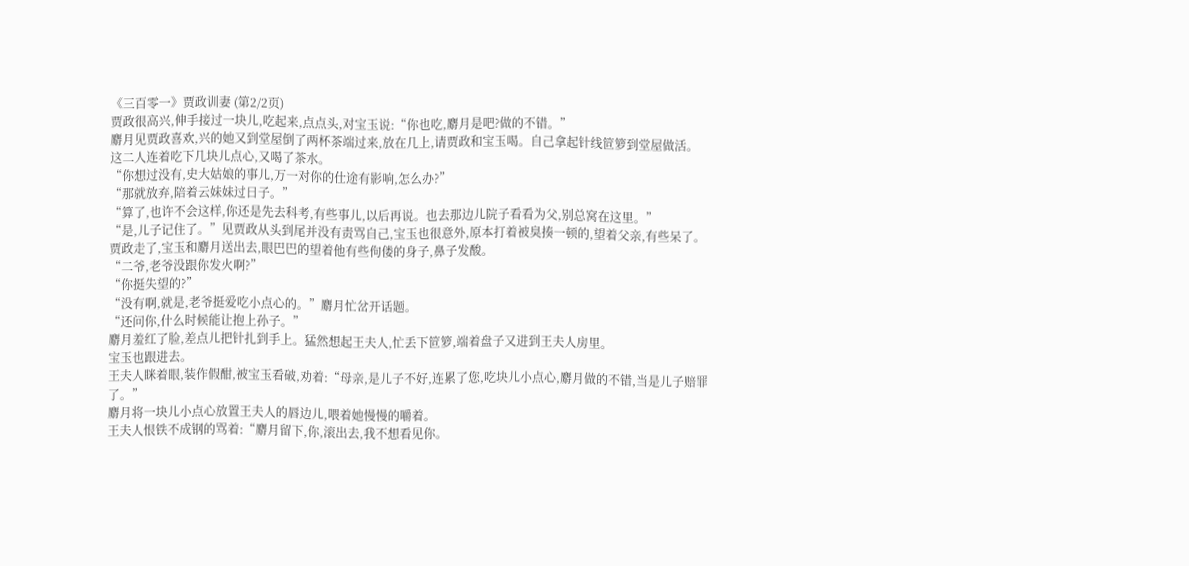《三百零一》贾政训妻 (第2/2页)
贾政很高兴,伸手接过一块儿,吃起来,点点头,对宝玉说:“你也吃,麝月是吧?做的不错。”
麝月见贾政喜欢,兴的她又到堂屋倒了两杯茶端过来,放在几上,请贾政和宝玉喝。自己拿起针线笸箩到堂屋做活。
这二人连着吃下几块儿点心,又喝了茶水。
“你想过没有,史大姑娘的事儿,万一对你的仕途有影响,怎么办?”
“那就放弃,陪着云妹妹过日子。”
“算了,也许不会这样,你还是先去科考,有些事儿,以后再说。也去那边儿院子看看为父,别总窝在这里。”
“是,儿子记住了。”见贾政从头到尾并没有责骂自己,宝玉也很意外,原本打着被臭揍一顿的,望着父亲,有些呆了。
贾政走了,宝玉和麝月送出去,眼巴巴的望着他有些佝偻的身子,鼻子发酸。
“二爷,老爷没跟你发火啊?”
“你挺失望的?”
“没有啊,就是,老爷挺爱吃小点心的。”麝月忙岔开话题。
“还问你,什么时候能让抱上孙子。”
麝月羞红了脸,差点儿把针扎到手上。猛然想起王夫人,忙丢下笸箩,端着盘子又进到王夫人房里。
宝玉也跟进去。
王夫人眯着眼,装作假酣,被宝玉看破,劝着:“母亲,是儿子不好,连累了您,吃块儿小点心,麝月做的不错,当是儿子赔罪了。”
麝月将一块儿小点心放置王夫人的唇边儿,喂着她慢慢的嚼着。
王夫人恨铁不成钢的骂着:“麝月留下,你,滚出去,我不想看见你。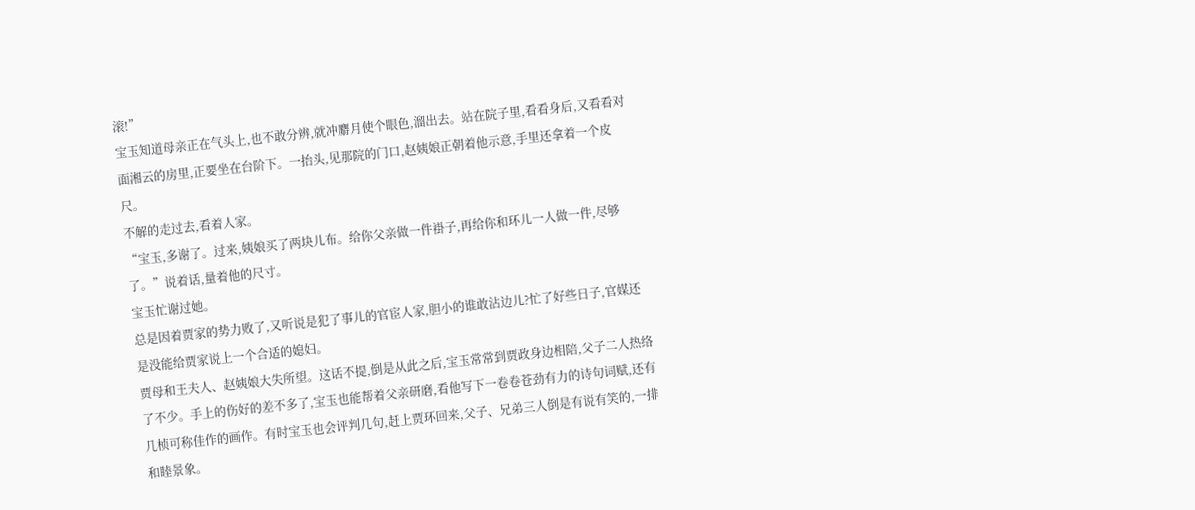滚!”
宝玉知道母亲正在气头上,也不敢分辨,就冲麝月使个眼色,溜出去。站在院子里,看看身后,又看看对面湘云的房里,正要坐在台阶下。一抬头,见那院的门口,赵姨娘正朝着他示意,手里还拿着一个皮尺。
不解的走过去,看着人家。
“宝玉,多谢了。过来,姨娘买了两块儿布。给你父亲做一件褂子,再给你和环儿一人做一件,尽够了。”说着话,量着他的尺寸。
宝玉忙谢过她。
总是因着贾家的势力败了,又听说是犯了事儿的官宦人家,胆小的谁敢沾边儿?忙了好些日子,官媒还是没能给贾家说上一个合适的媳妇。
贾母和王夫人、赵姨娘大失所望。这话不提,倒是从此之后,宝玉常常到贾政身边相陪,父子二人热络了不少。手上的伤好的差不多了,宝玉也能帮着父亲研磨,看他写下一卷卷苍劲有力的诗句词赋,还有几桢可称佳作的画作。有时宝玉也会评判几句,赶上贾环回来,父子、兄弟三人倒是有说有笑的,一排和睦景象。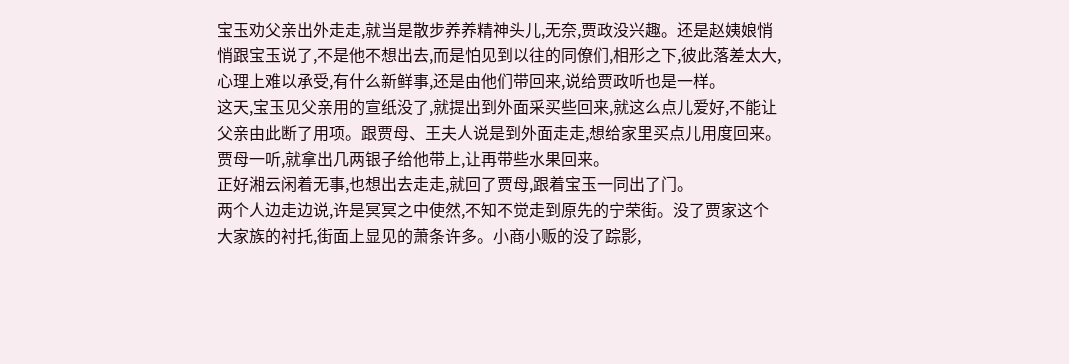宝玉劝父亲出外走走,就当是散步养养精神头儿,无奈,贾政没兴趣。还是赵姨娘悄悄跟宝玉说了,不是他不想出去,而是怕见到以往的同僚们,相形之下,彼此落差太大,心理上难以承受,有什么新鲜事,还是由他们带回来,说给贾政听也是一样。
这天,宝玉见父亲用的宣纸没了,就提出到外面采买些回来,就这么点儿爱好,不能让父亲由此断了用项。跟贾母、王夫人说是到外面走走,想给家里买点儿用度回来。
贾母一听,就拿出几两银子给他带上,让再带些水果回来。
正好湘云闲着无事,也想出去走走,就回了贾母,跟着宝玉一同出了门。
两个人边走边说,许是冥冥之中使然,不知不觉走到原先的宁荣街。没了贾家这个大家族的衬托,街面上显见的萧条许多。小商小贩的没了踪影,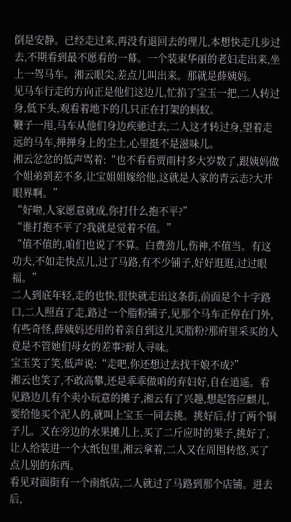倒是安静。已经走过来,再没有退回去的理儿,本想快走几步过去,不期看到最不愿看的一幕。一个装束华丽的老妇走出来,坐上一驾马车。湘云眼尖,差点儿叫出来。那就是薛姨妈。
见马车行走的方向正是他们这边儿,忙掐了宝玉一把,二人转过身,低下头,观看着地下的几只正在打架的蚂蚁。
鞭子一甩,马车从他们身边疾驰过去,二人这才转过身,望着走远的马车,掸掸身上的尘土,心里挺不是滋味儿。
湘云忿忿的低声骂着:“也不看看贾雨村多大岁数了,跟姨妈做个姐弟到差不多,让宝姐姐嫁给他,这就是人家的青云志?大开眼界啊。”
“好啦,人家愿意就成,你打什么抱不平?”
“谁打抱不平了?我就是觉着不值。”
“值不值的,咱们也说了不算。白费劲儿,伤神,不值当。有这功夫,不如走快点儿,过了马路,有不少铺子,好好逛逛,过过眼福。”
二人到底年轻,走的也快,很快就走出这条街,前面是个十字路口,二人照直了走,路过一个脂粉铺子,见那个马车正停在门外,有些奇怪,薛姨妈还用的着亲自到这儿买脂粉?那府里采买的人竟是不管她们母女的差事?耐人寻味。
宝玉笑了笑,低声说:“走吧,你还想过去找干娘不成?”
湘云也笑了,不敢高攀,还是乖乖做咱的弃妇好,自在逍遥。看见路边儿有个卖小玩意的摊子,湘云有了兴趣,想起答应麒儿,要给他买个泥人的,就叫上宝玉一同去挑。挑好后,付了两个铜子儿。又在旁边的水果摊儿上,买了二斤应时的果子,挑好了,让人给装进一个大纸包里,湘云拿着,二人又在周围转悠,买了点儿别的东西。
看见对面街有一个南纸店,二人就过了马路到那个店铺。进去后,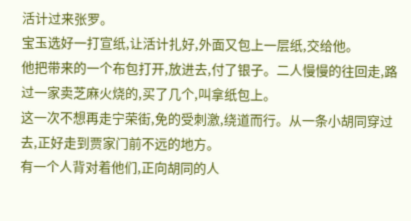活计过来张罗。
宝玉选好一打宣纸,让活计扎好,外面又包上一层纸,交给他。
他把带来的一个布包打开,放进去,付了银子。二人慢慢的往回走,路过一家卖芝麻火烧的,买了几个,叫拿纸包上。
这一次不想再走宁荣街,免的受刺激,绕道而行。从一条小胡同穿过去,正好走到贾家门前不远的地方。
有一个人背对着他们,正向胡同的人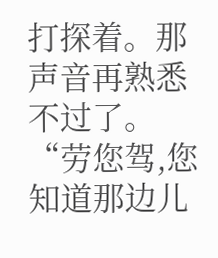打探着。那声音再熟悉不过了。
“劳您驾,您知道那边儿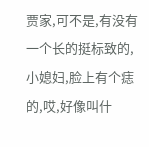贾家,可不是,有没有一个长的挺标致的,小媳妇,脸上有个痣的,哎,好像叫什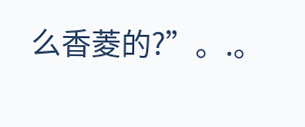么香菱的?”。.。